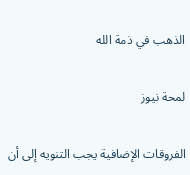الذهب في ذمة الله

لمحة نيوز

الفروقات الإضافية يجب التنويه إلى أن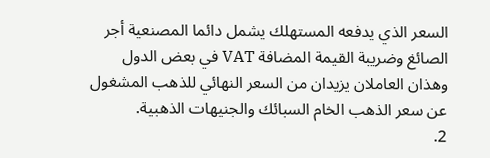السعر الذي يدفعه المستهلك يشمل دائما المصنعية أجر الصائغ وضريبة القيمة المضافة VAT في بعض الدول وهذان العاملان يزيدان من السعر النهائي للذهب المشغول عن سعر الذهب الخام السبائك والجنيهات الذهبية.
2.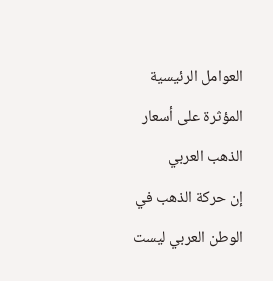العوامل الرئيسية المؤثرة على أسعار الذهب العربي
إن حركة الذهب في الوطن العربي ليست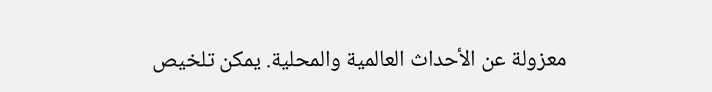معزولة عن الأحداث العالمية والمحلية. يمكن تلخيص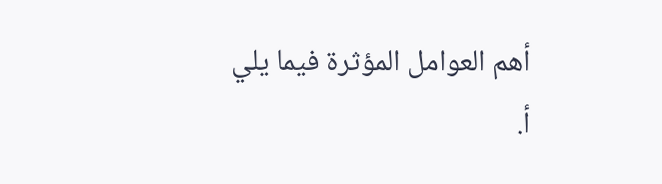أهم العوامل المؤثرة فيما يلي
أ.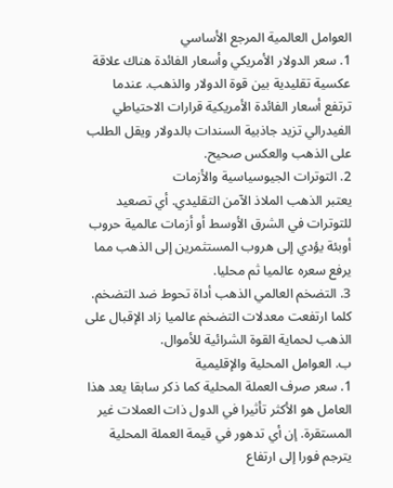العوامل العالمية المرجع الأساسي
1. سعر الدولار الأمريكي وأسعار الفائدة هناك علاقة عكسية تقليدية بين قوة الدولار والذهب. عندما ترتفع أسعار الفائدة الأمريكية قرارات الاحتياطي الفيدرالي تزيد جاذبية السندات بالدولار ويقل الطلب على الذهب والعكس صحيح.
2. التوترات الجيوسياسية والأزمات
يعتبر الذهب الملاذ الآمن التقليدي. أي تصعيد للتوترات في الشرق الأوسط أو أزمات عالمية حروب أوبئة يؤدي إلى هروب المستثمرين إلى الذهب مما يرفع سعره عالميا ثم محليا.
3. التضخم العالمي الذهب أداة تحوط ضد التضخم. كلما ارتفعت معدلات التضخم عالميا زاد الإقبال على الذهب لحماية القوة الشرائية للأموال.
ب. العوامل المحلية والإقليمية
1. سعر صرف العملة المحلية كما ذكر سابقا يعد هذا العامل هو الأكثر تأثيرا في الدول ذات العملات غير المستقرة. إن أي تدهور في قيمة العملة المحلية يترجم فورا إلى ارتفاع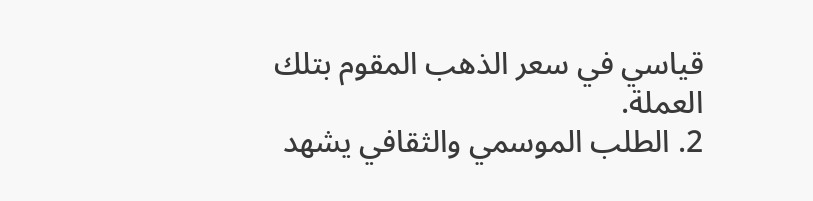قياسي في سعر الذهب المقوم بتلك العملة.
2. الطلب الموسمي والثقافي يشهد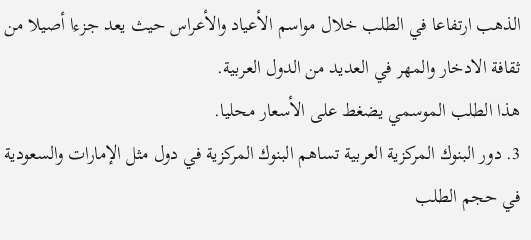الذهب ارتفاعا في الطلب خلال مواسم الأعياد والأعراس حيث يعد جزءا أصيلا من ثقافة الادخار والمهر في العديد من الدول العربية.
هذا الطلب الموسمي يضغط على الأسعار محليا.
3. دور البنوك المركزية العربية تساهم البنوك المركزية في دول مثل الإمارات والسعودية في حجم الطلب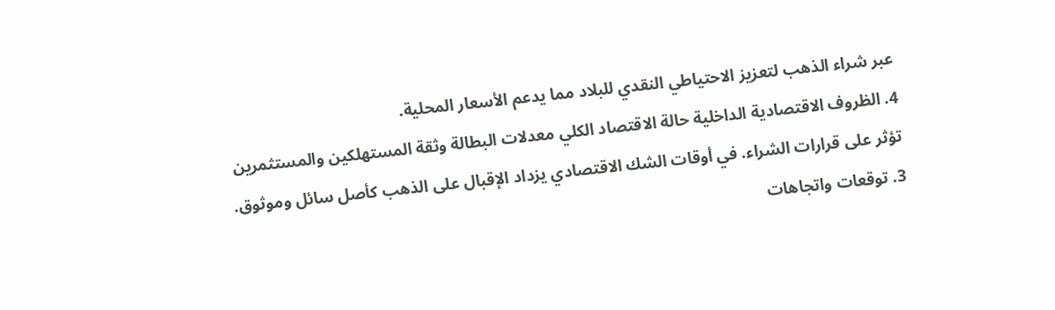عبر شراء الذهب لتعزيز الاحتياطي النقدي للبلاد مما يدعم الأسعار المحلية.
4. الظروف الاقتصادية الداخلية حالة الاقتصاد الكلي معدلات البطالة وثقة المستهلكين والمستثمرين تؤثر على قرارات الشراء. في أوقات الشك الاقتصادي يزداد الإقبال على الذهب كأصل سائل وموثوق.
3. توقعات واتجاهات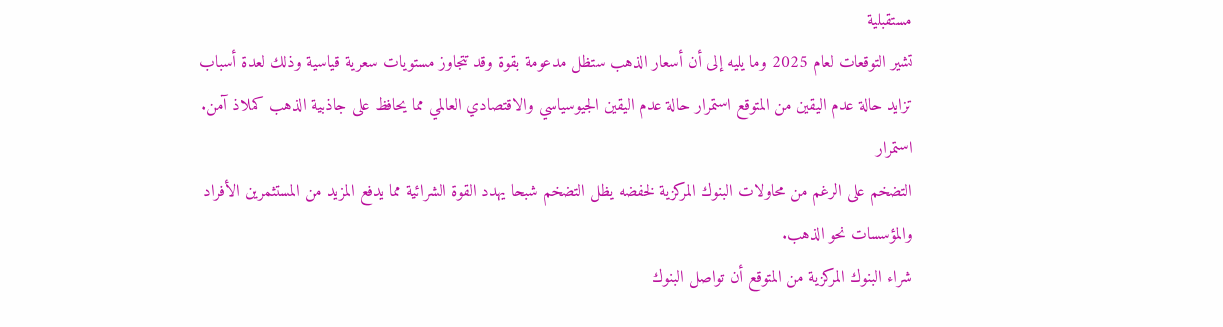مستقبلية
تشير التوقعات لعام 2025 وما يليه إلى أن أسعار الذهب ستظل مدعومة بقوة وقد تتجاوز مستويات سعرية قياسية وذلك لعدة أسباب
تزايد حالة عدم اليقين من المتوقع استمرار حالة عدم اليقين الجيوسياسي والاقتصادي العالمي مما يحافظ على جاذبية الذهب كملاذ آمن.
استمرار
التضخم على الرغم من محاولات البنوك المركزية لخفضه يظل التضخم شبحا يهدد القوة الشرائية مما يدفع المزيد من المستثمرين الأفراد والمؤسسات نحو الذهب.
شراء البنوك المركزية من المتوقع أن تواصل البنوك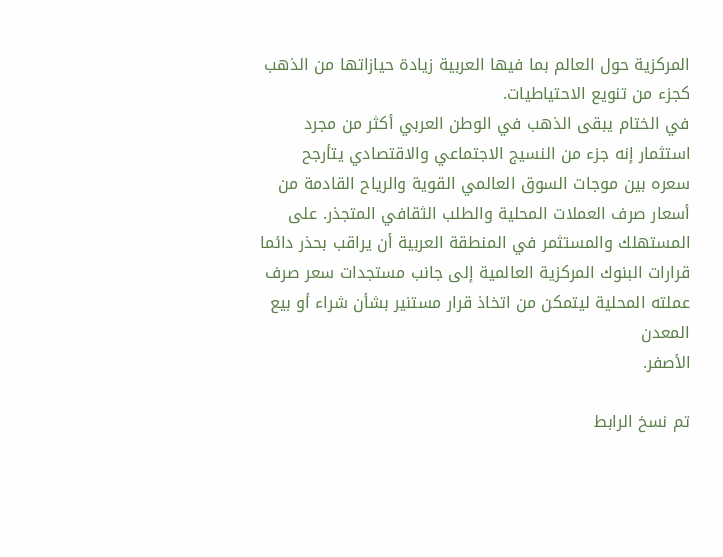المركزية حول العالم بما فيها العربية زيادة حيازاتها من الذهب كجزء من تنويع الاحتياطيات.
في الختام يبقى الذهب في الوطن العربي أكثر من مجرد استثمار إنه جزء من النسيج الاجتماعي والاقتصادي يتأرجح سعره بين موجات السوق العالمي القوية والرياح القادمة من أسعار صرف العملات المحلية والطلب الثقافي المتجذر. على المستهلك والمستثمر في المنطقة العربية أن يراقب بحذر دائما قرارات البنوك المركزية العالمية إلى جانب مستجدات سعر صرف عملته المحلية ليتمكن من اتخاذ قرار مستنير بشأن شراء أو بيع المعدن
الأصفر.

تم نسخ الرابط